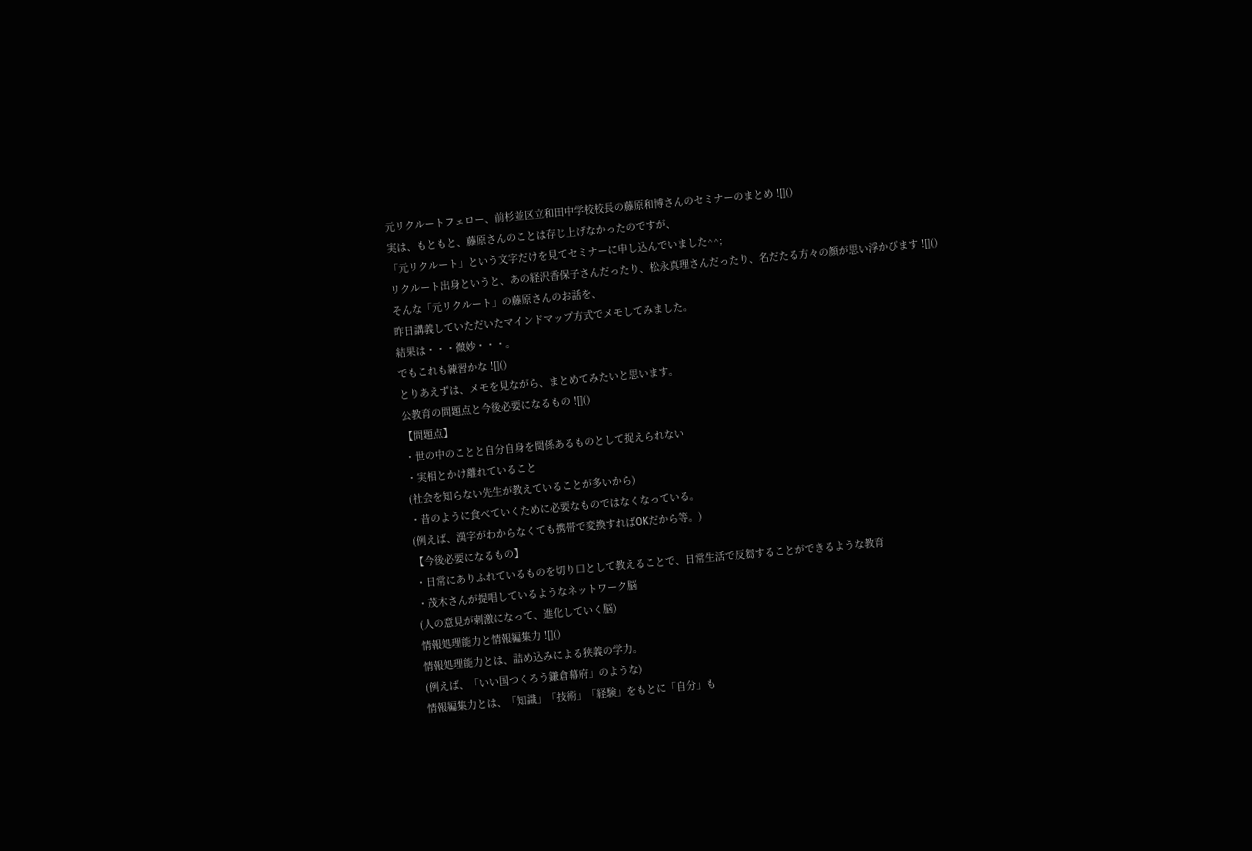元リクルートフェロー、前杉並区立和田中学校校長の藤原和博さんのセミナーのまとめ ![]()
実は、もともと、藤原さんのことは存じ上げなかったのですが、
「元リクルート」という文字だけを見てセミナーに申し込んでいました^^;
リクルート出身というと、あの経沢香保子さんだったり、松永真理さんだったり、名だたる方々の顔が思い浮かびます ![]()
そんな「元リクルート」の藤原さんのお話を、
昨日講義していただいたマインドマップ方式でメモしてみました。
結果は・・・微妙・・・。
でもこれも練習かな ![]()
とりあえずは、メモを見ながら、まとめてみたいと思います。
公教育の問題点と今後必要になるもの ![]()
【問題点】
・世の中のことと自分自身を関係あるものとして捉えられない
・実相とかけ離れていること
(社会を知らない先生が教えていることが多いから)
・昔のように食べていくために必要なものではなくなっている。
(例えば、漢字がわからなくても携帯で変換すればOKだから等。)
【今後必要になるもの】
・日常にありふれているものを切り口として教えることで、日常生活で反芻することができるような教育
・茂木さんが提唱しているようなネットワーク脳
(人の意見が刺激になって、進化していく脳)
情報処理能力と情報編集力 ![]()
情報処理能力とは、詰め込みによる狭義の学力。
(例えば、「いい国つくろう鎌倉幕府」のような)
情報編集力とは、「知識」「技術」「経験」をもとに「自分」も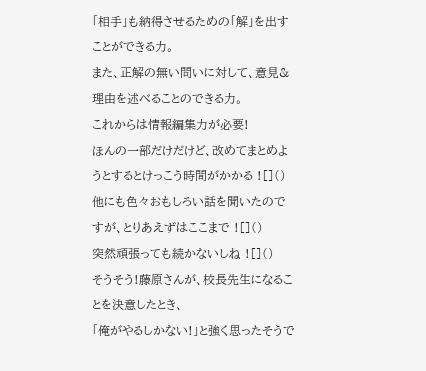「相手」も納得させるための「解」を出すことができる力。
また、正解の無い問いに対して、意見&理由を述べることのできる力。
これからは情報編集力が必要!
ほんの一部だけだけど、改めてまとめようとするとけっこう時間がかかる ![]()
他にも色々おもしろい話を聞いたのですが、とりあえずはここまで ![]()
突然頑張っても続かないしね ![]()
そうそう!藤原さんが、校長先生になることを決意したとき、
「俺がやるしかない!」と強く思ったそうで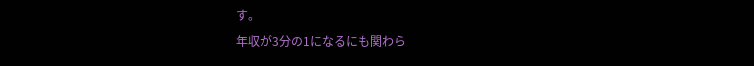す。
年収が3分の1になるにも関わら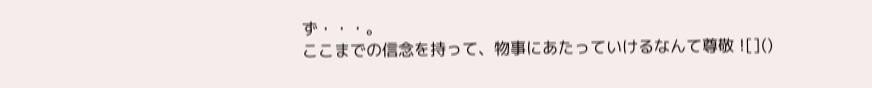ず・・・。
ここまでの信念を持って、物事にあたっていけるなんて尊敬 ![]()